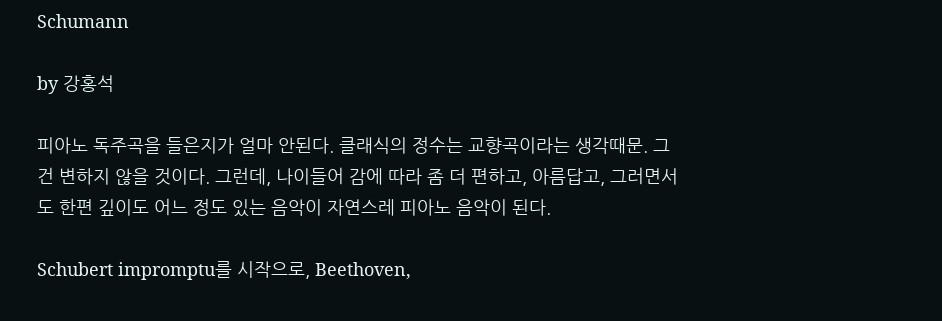Schumann

by 강홍석

피아노 독주곡을 들은지가 얼마 안된다. 클래식의 정수는 교향곡이라는 생각때문. 그건 변하지 않을 것이다. 그런데, 나이들어 감에 따라 좀 더 편하고, 아름답고, 그러면서도 한편 깊이도 어느 정도 있는 음악이 자연스레 피아노 음악이 된다.

Schubert impromptu를 시작으로, Beethoven,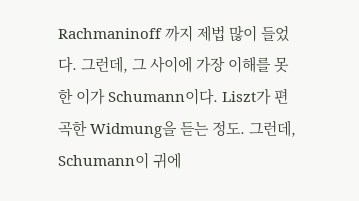Rachmaninoff 까지 제법 많이 들었다. 그런데, 그 사이에 가장 이해를 못한 이가 Schumann이다. Liszt가 편곡한 Widmung을 듣는 정도. 그런데, Schumann이 귀에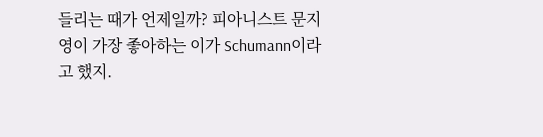들리는 때가 언제일까? 피아니스트 문지영이 가장 좋아하는 이가 Schumann이라고 했지.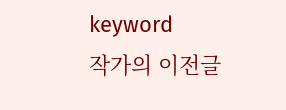keyword
작가의 이전글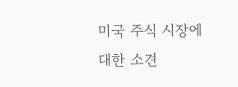미국 주식 시장에 대한 소견